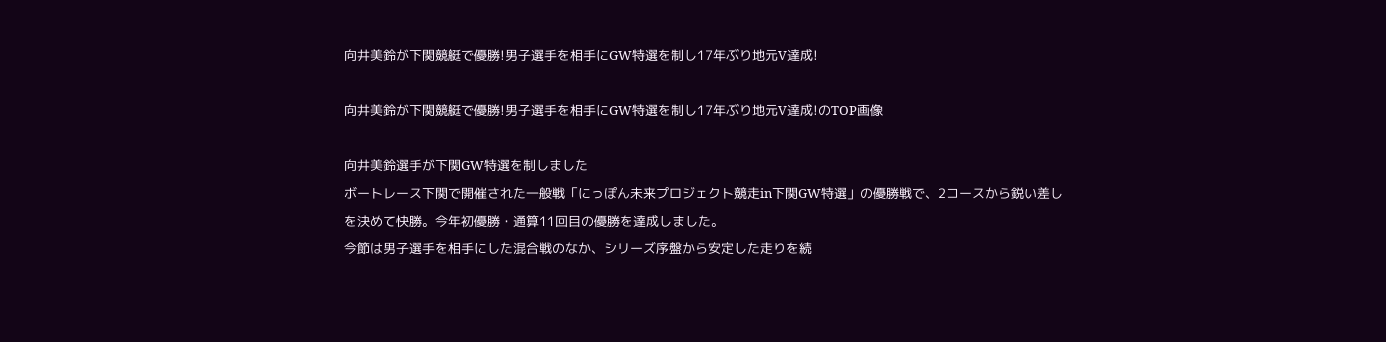向井美鈴が下関競艇で優勝!男子選手を相手にGW特選を制し17年ぶり地元V達成!

向井美鈴が下関競艇で優勝!男子選手を相手にGW特選を制し17年ぶり地元V達成!のTOP画像

向井美鈴選手が下関GW特選を制しました
ボートレース下関で開催された一般戦「にっぽん未来プロジェクト競走in下関GW特選」の優勝戦で、2コースから鋭い差しを決めて快勝。今年初優勝・通算11回目の優勝を達成しました。
今節は男子選手を相手にした混合戦のなか、シリーズ序盤から安定した走りを続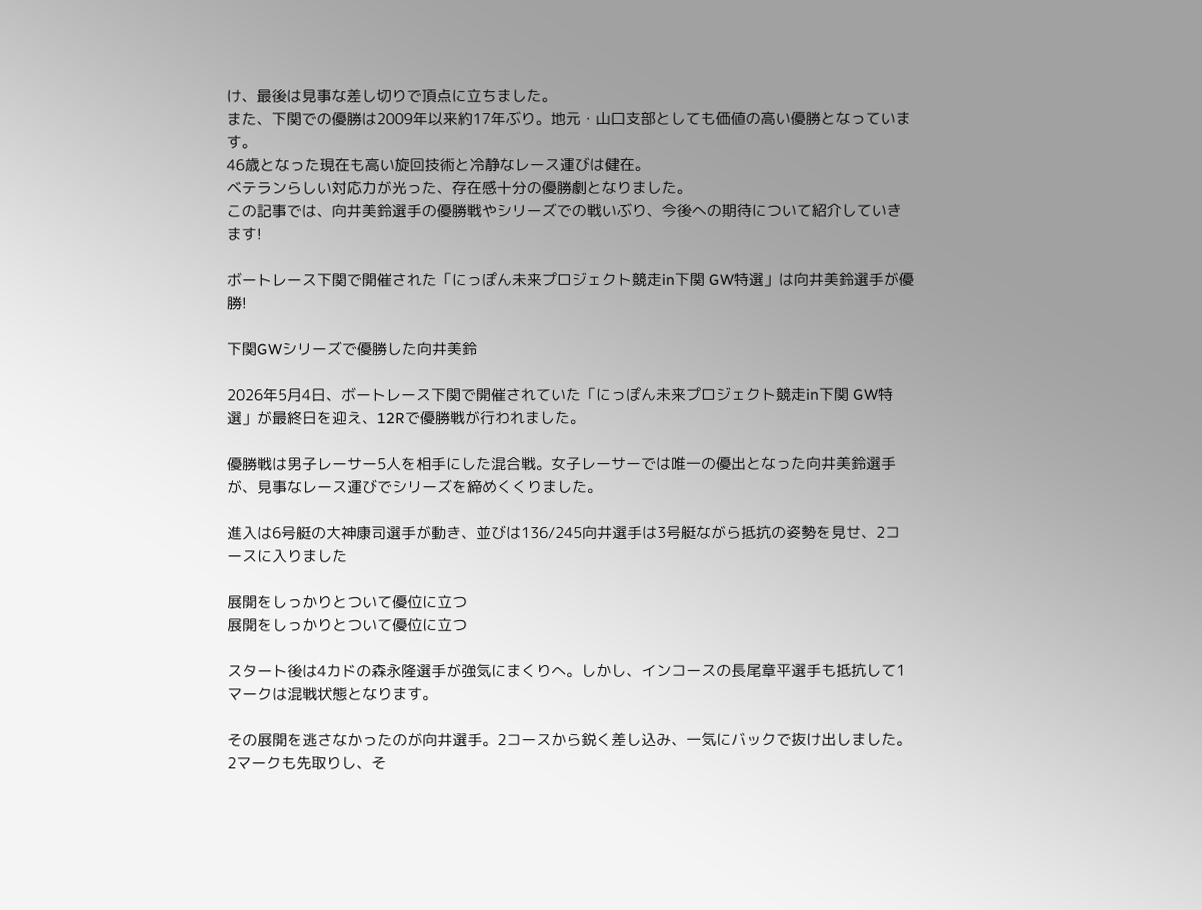け、最後は見事な差し切りで頂点に立ちました。
また、下関での優勝は2009年以来約17年ぶり。地元・山口支部としても価値の高い優勝となっています。
46歳となった現在も高い旋回技術と冷静なレース運びは健在。
ベテランらしい対応力が光った、存在感十分の優勝劇となりました。
この記事では、向井美鈴選手の優勝戦やシリーズでの戦いぶり、今後への期待について紹介していきます!

ボートレース下関で開催された「にっぽん未来プロジェクト競走in下関 GW特選」は向井美鈴選手が優勝!

下関GWシリーズで優勝した向井美鈴

2026年5月4日、ボートレース下関で開催されていた「にっぽん未来プロジェクト競走in下関 GW特選」が最終日を迎え、12Rで優勝戦が行われました。

優勝戦は男子レーサー5人を相手にした混合戦。女子レーサーでは唯一の優出となった向井美鈴選手が、見事なレース運びでシリーズを締めくくりました。

進入は6号艇の大神康司選手が動き、並びは136/245向井選手は3号艇ながら抵抗の姿勢を見せ、2コースに入りました

展開をしっかりとついて優位に立つ
展開をしっかりとついて優位に立つ

スタート後は4カドの森永隆選手が強気にまくりへ。しかし、インコースの長尾章平選手も抵抗して1マークは混戦状態となります。

その展開を逃さなかったのが向井選手。2コースから鋭く差し込み、一気にバックで抜け出しました。2マークも先取りし、そ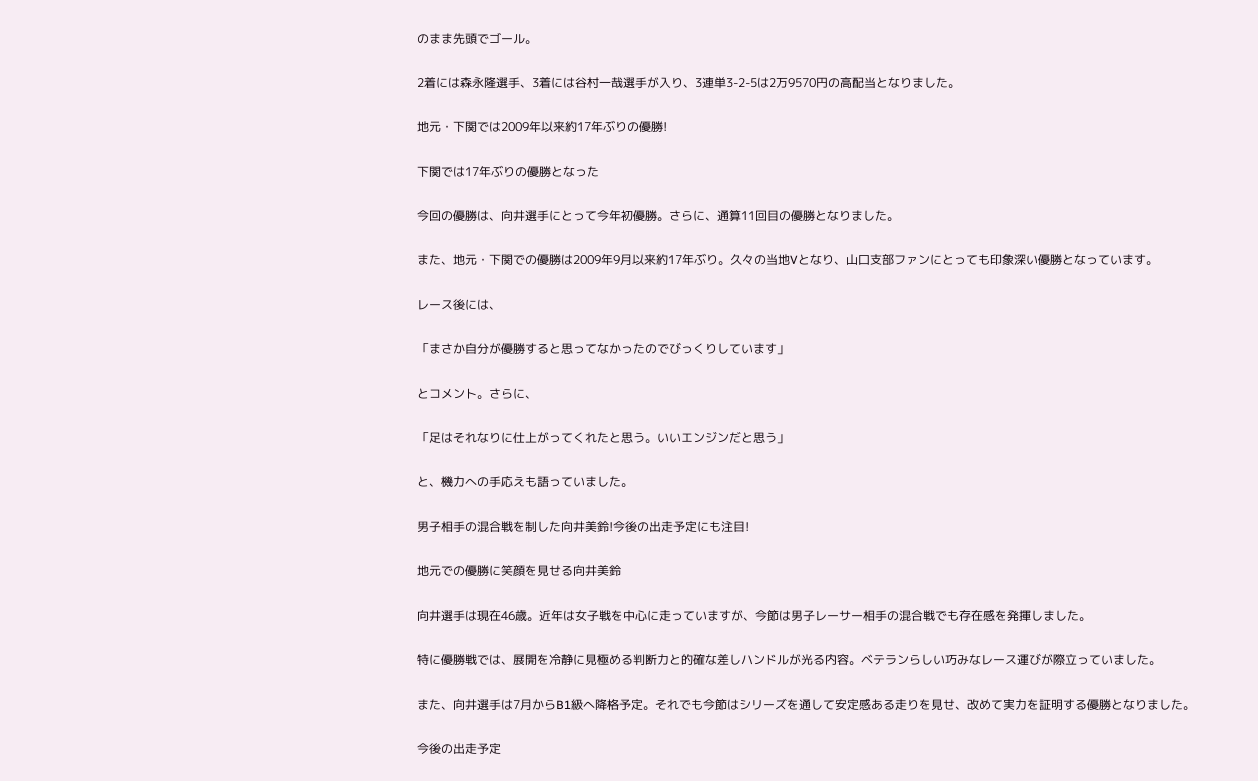のまま先頭でゴール。

2着には森永隆選手、3着には谷村一哉選手が入り、3連単3-2-5は2万9570円の高配当となりました。

地元・下関では2009年以来約17年ぶりの優勝!

下関では17年ぶりの優勝となった

今回の優勝は、向井選手にとって今年初優勝。さらに、通算11回目の優勝となりました。

また、地元・下関での優勝は2009年9月以来約17年ぶり。久々の当地Vとなり、山口支部ファンにとっても印象深い優勝となっています。

レース後には、

「まさか自分が優勝すると思ってなかったのでびっくりしています」

とコメント。さらに、

「足はそれなりに仕上がってくれたと思う。いいエンジンだと思う」

と、機力への手応えも語っていました。

男子相手の混合戦を制した向井美鈴!今後の出走予定にも注目!

地元での優勝に笑顔を見せる向井美鈴

向井選手は現在46歳。近年は女子戦を中心に走っていますが、今節は男子レーサー相手の混合戦でも存在感を発揮しました。

特に優勝戦では、展開を冷静に見極める判断力と的確な差しハンドルが光る内容。ベテランらしい巧みなレース運びが際立っていました。

また、向井選手は7月からB1級へ降格予定。それでも今節はシリーズを通して安定感ある走りを見せ、改めて実力を証明する優勝となりました。

今後の出走予定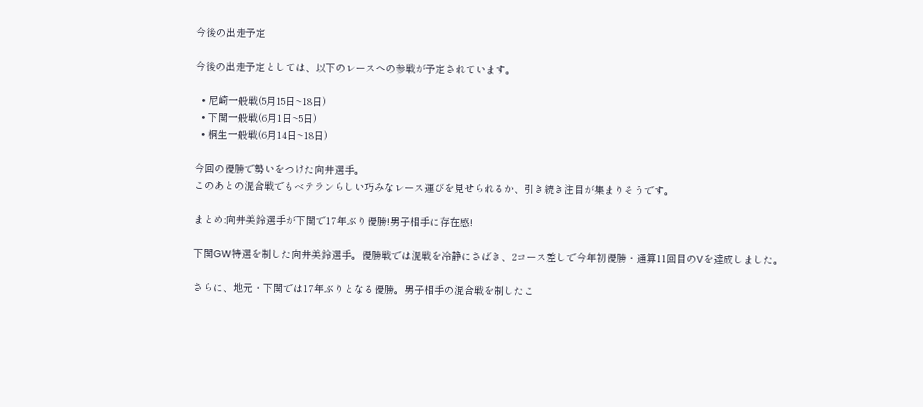今後の出走予定

今後の出走予定としては、以下のレースへの参戦が予定されています。

  • 尼崎一般戦(5月15日~18日)
  • 下関一般戦(6月1日~5日)
  • 桐生一般戦(6月14日~18日)

今回の優勝で勢いをつけた向井選手。
このあとの混合戦でもベテランらしい巧みなレース運びを見せられるか、引き続き注目が集まりそうです。

まとめ:向井美鈴選手が下関で17年ぶり優勝!男子相手に存在感!

下関GW特選を制した向井美鈴選手。優勝戦では混戦を冷静にさばき、2コース差しで今年初優勝・通算11回目のVを達成しました。

さらに、地元・下関では17年ぶりとなる優勝。男子相手の混合戦を制したこ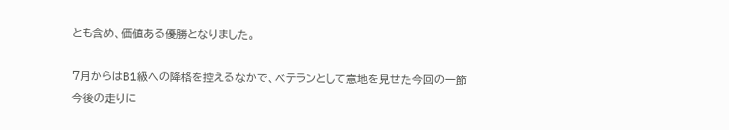とも含め、価値ある優勝となりました。

7月からはB1級への降格を控えるなかで、ベテランとして意地を見せた今回の一節
今後の走りに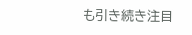も引き続き注目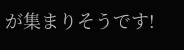が集まりそうです!